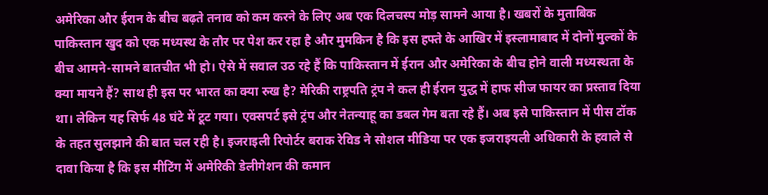अमेरिका और ईरान के बीच बढ़ते तनाव को कम करने के लिए अब एक दिलचस्प मोड़ सामने आया है। खबरों के मुताबिक पाकिस्तान खुद को एक मध्यस्थ के तौर पर पेश कर रहा है और मुमकिन है कि इस हफ्ते के आखिर में इस्लामाबाद में दोनों मुल्कों के बीच आमने-सामने बातचीत भी हो। ऐसे में सवाल उठ रहे हैं कि पाकिस्तान में ईरान और अमेरिका के बीच होने वाली मध्यस्थता के क्या मायने हैं? साथ ही इस पर भारत का क्या रुख है? मेरिकी राष्ट्रपति ट्रंप ने कल ही ईरान युद्ध में हाफ सीज फायर का प्रस्ताव दिया था। लेकिन यह सिर्फ 48 घंटे में टूट गया। एक्सपर्ट इसे ट्रंप और नेतन्याहू का डबल गेम बता रहे हैं। अब इसे पाकिस्तान में पीस टॉक के तहत सुलझाने की बात चल रही है। इजराइली रिपोर्टर बराक रेविड ने सोशल मीडिया पर एक इजराइयली अधिकारी के हवाले से दावा किया है कि इस मीटिंग में अमेरिकी डेलीगेशन की कमान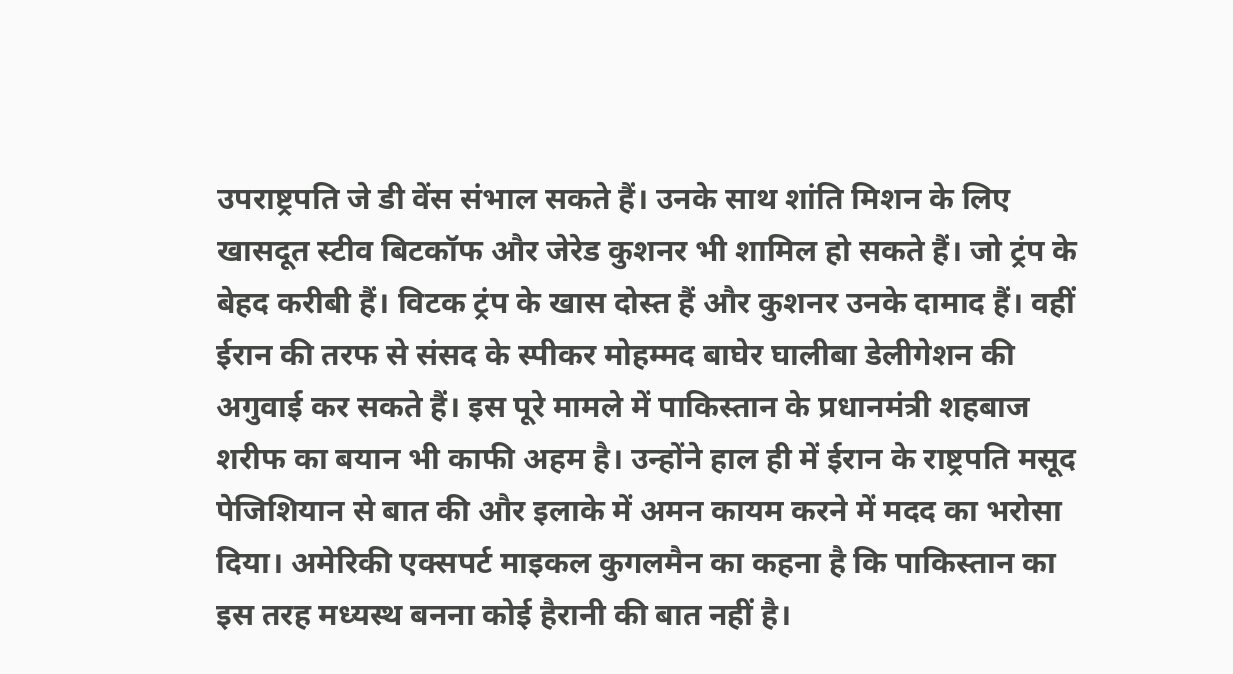उपराष्ट्रपति जे डी वेंस संभाल सकते हैं। उनके साथ शांति मिशन के लिए खासदूत स्टीव बिटकॉफ और जेरेड कुशनर भी शामिल हो सकते हैं। जो ट्रंप के बेहद करीबी हैं। विटक ट्रंप के खास दोस्त हैं और कुशनर उनके दामाद हैं। वहीं ईरान की तरफ से संसद के स्पीकर मोहम्मद बाघेर घालीबा डेलीगेशन की अगुवाई कर सकते हैं। इस पूरे मामले में पाकिस्तान के प्रधानमंत्री शहबाज शरीफ का बयान भी काफी अहम है। उन्होंने हाल ही में ईरान के राष्ट्रपति मसूद पेजिशियान से बात की और इलाके में अमन कायम करने में मदद का भरोसा दिया। अमेरिकी एक्सपर्ट माइकल कुगलमैन का कहना है कि पाकिस्तान का इस तरह मध्यस्थ बनना कोई हैरानी की बात नहीं है।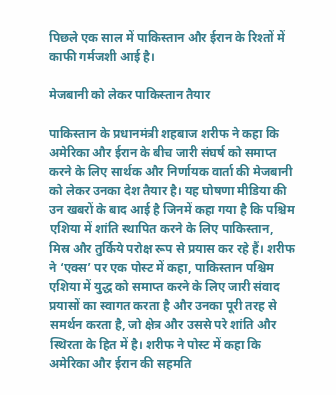पिछले एक साल में पाकिस्तान और ईरान के रिश्तों में काफी गर्मजशी आई है।

मेजबानी को लेकर पाकिस्तान तैयार

पाकिस्तान के प्रधानमंत्री शहबाज शरीफ ने कहा कि अमेरिका और ईरान के बीच जारी संघर्ष को समाप्त करने के लिए सार्थक और निर्णायक वार्ता की मेजबानी को लेकर उनका देश तैयार है। यह घोषणा मीडिया की उन खबरों के बाद आई है जिनमें कहा गया है कि पश्चिम एशिया में शांति स्थापित करने के लिए पाकिस्तान, मिस्र और तुर्किये परोक्ष रूप से प्रयास कर रहे हैं। शरीफ ने ‘एक्स’ पर एक पोस्ट में कहा, पाकिस्तान पश्चिम एशिया में युद्ध को समाप्त करने के लिए जारी संवाद प्रयासों का स्वागत करता है और उनका पूरी तरह से समर्थन करता है, जो क्षेत्र और उससे परे शांति और स्थिरता के हित में है। शरीफ ने पोस्ट में कहा कि अमेरिका और ईरान की सहमति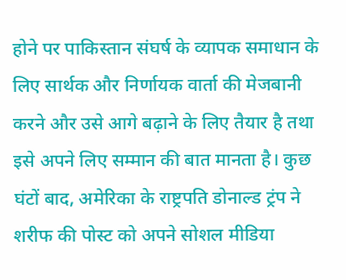होने पर पाकिस्तान संघर्ष के व्यापक समाधान के लिए सार्थक और निर्णायक वार्ता की मेजबानी करने और उसे आगे बढ़ाने के लिए तैयार है तथा इसे अपने लिए सम्मान की बात मानता है। कुछ घंटों बाद, अमेरिका के राष्ट्रपति डोनाल्ड ट्रंप ने शरीफ की पोस्ट को अपने सोशल मीडिया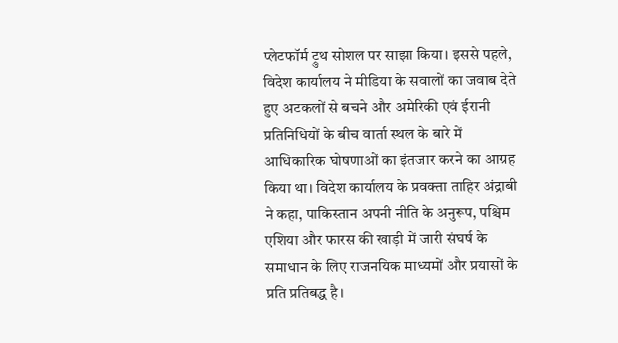प्लेटफॉर्म ट्रुथ सोशल पर साझा किया। इससे पहले, विदेश कार्यालय ने मीडिया के सवालों का जवाब देते हुए अटकलों से बचने और अमेरिकी एवं ईरानी प्रतिनिधियों के बीच वार्ता स्थल के बारे में आधिकारिक घोषणाओं का इंतजार करने का आग्रह किया था। विदेश कार्यालय के प्रवक्ता ताहिर अंद्राबी ने कहा, पाकिस्तान अपनी नीति के अनुरूप, पश्चिम एशिया और फारस की खाड़ी में जारी संघर्ष के समाधान के लिए राजनयिक माध्यमों और प्रयासों के प्रति प्रतिबद्ध है।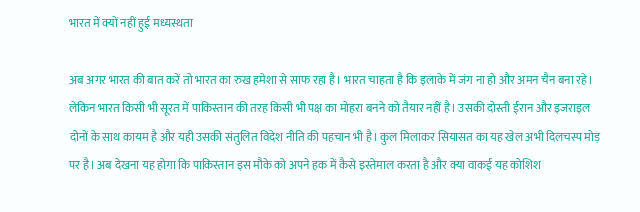भारत में क्यों नहीं हुई मध्यस्थता

अब अगर भारत की बात करें तो भारत का रुख हमेशा से साफ रहा है। भारत चाहता है कि इलाके में जंग ना हो और अमन चैन बना रहे। लेकिन भारत किसी भी सूरत में पाकिस्तान की तरह किसी भी पक्ष का मोहरा बनने को तैयार नहीं है। उसकी दोस्ती ईरान और इजराइल दोनों के साथ कायम है और यही उसकी संतुलित विदेश नीति की पहचान भी है। कुल मिलाकर सियासत का यह खेल अभी दिलचस्प मोड़ पर है। अब देखना यह होगा कि पाकिस्तान इस मौके को अपने हक में कैसे इस्तेमाल करता है और क्या वाकई यह कोशिश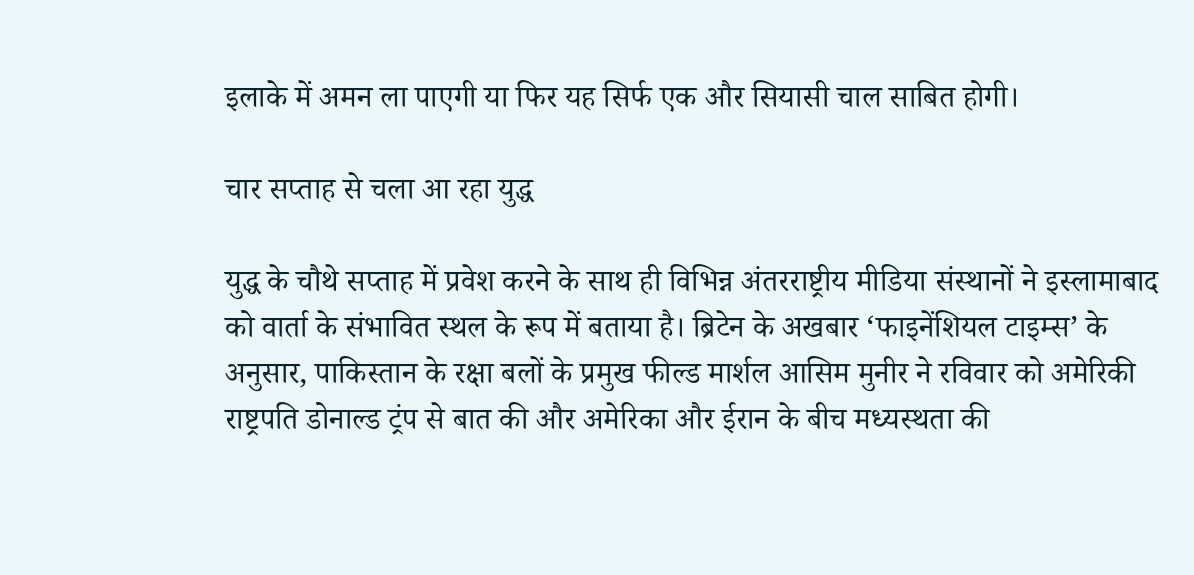इलाके में अमन ला पाएगी या फिर यह सिर्फ एक और सियासी चाल साबित होगी।

चार सप्ताह से चला आ रहा युद्ध

युद्ध के चौथे सप्ताह में प्रवेश करने के साथ ही विभिन्न अंतरराष्ट्रीय मीडिया संस्थानों ने इस्लामाबाद को वार्ता के संभावित स्थल के रूप में बताया है। ब्रिटेन के अखबार ‘फाइनेंशियल टाइम्स’ के अनुसार, पाकिस्तान के रक्षा बलों के प्रमुख फील्ड मार्शल आसिम मुनीर ने रविवार को अमेरिकी राष्ट्रपति डोनाल्ड ट्रंप से बात की और अमेरिका और ईरान के बीच मध्यस्थता की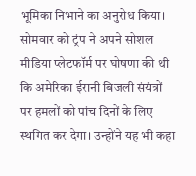भूमिका निभाने का अनुरोध किया। सोमवार को ट्रंप ने अपने सोशल मीडिया प्लेटफॉर्म पर घोषणा की थी कि अमेरिका ईरानी बिजली संयंत्रों पर हमलों को पांच दिनों के लिए स्थगित कर देगा। उन्होंने यह भी कहा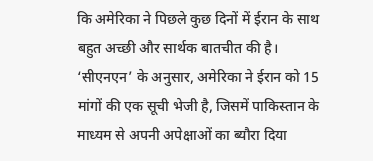कि अमेरिका ने पिछले कुछ दिनों में ईरान के साथ बहुत अच्छी और सार्थक बातचीत की है। ‘सीएनएन’ के अनुसार, अमेरिका ने ईरान को 15 मांगों की एक सूची भेजी है, जिसमें पाकिस्तान के माध्यम से अपनी अपेक्षाओं का ब्यौरा दिया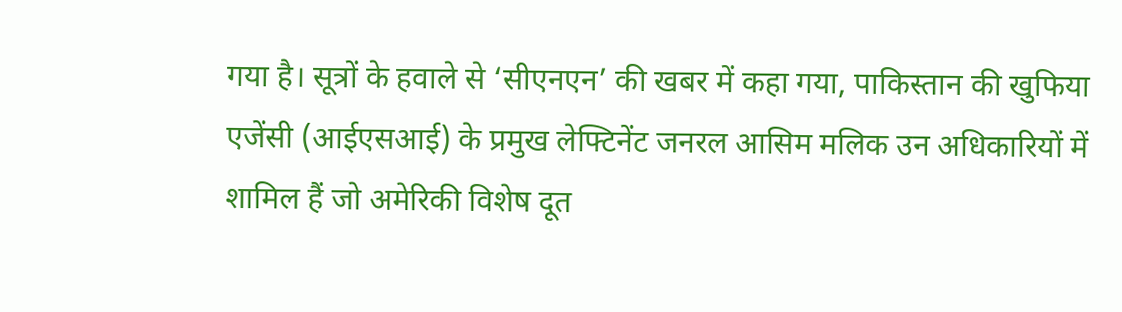गया है। सूत्रों के हवाले से ‘सीएनएन’ की खबर में कहा गया, पाकिस्तान की खुफिया एजेंसी (आईएसआई) के प्रमुख लेफ्टिनेंट जनरल आसिम मलिक उन अधिकारियों में शामिल हैं जो अमेरिकी विशेष दूत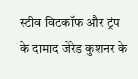स्टीव विटकॉफ और ट्रंप के दामाद जेरेड कुशनर के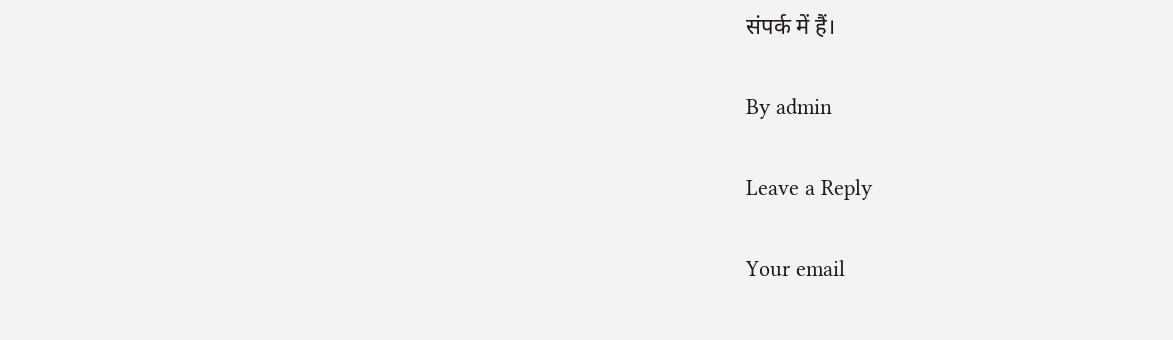संपर्क में हैं।

By admin

Leave a Reply

Your email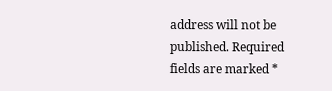address will not be published. Required fields are marked *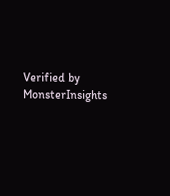Verified by MonsterInsights